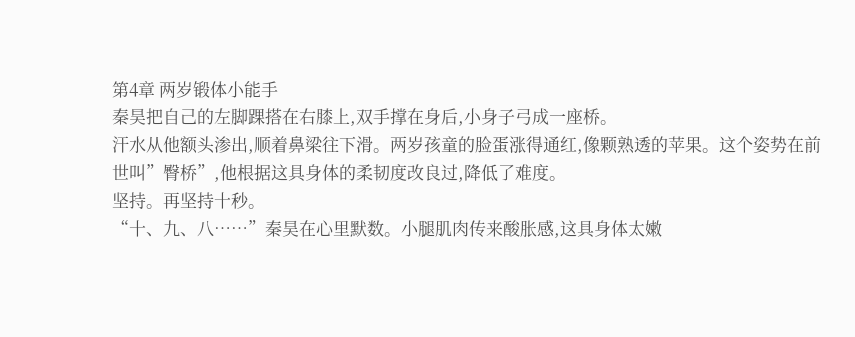第4章 两岁锻体小能手
秦昊把自己的左脚踝搭在右膝上,双手撑在身后,小身子弓成一座桥。
汗水从他额头渗出,顺着鼻梁往下滑。两岁孩童的脸蛋涨得通红,像颗熟透的苹果。这个姿势在前世叫”臀桥”,他根据这具身体的柔韧度改良过,降低了难度。
坚持。再坚持十秒。
“十、九、八……”秦昊在心里默数。小腿肌肉传来酸胀感,这具身体太嫩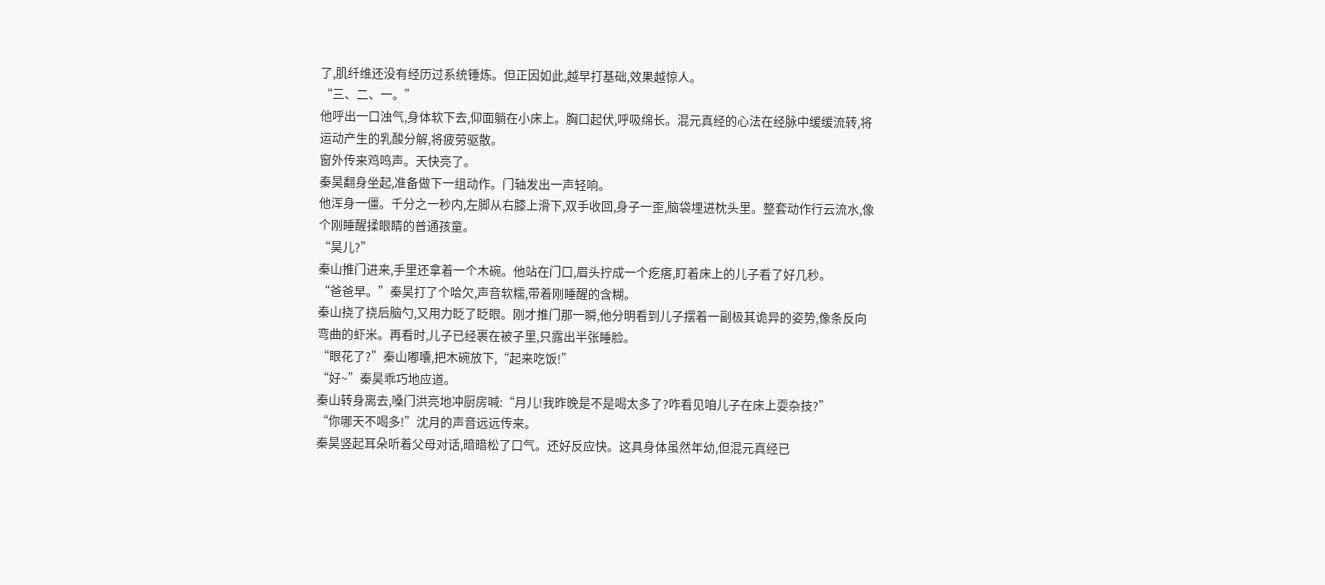了,肌纤维还没有经历过系统锤炼。但正因如此,越早打基础,效果越惊人。
“三、二、一。”
他呼出一口浊气,身体软下去,仰面躺在小床上。胸口起伏,呼吸绵长。混元真经的心法在经脉中缓缓流转,将运动产生的乳酸分解,将疲劳驱散。
窗外传来鸡鸣声。天快亮了。
秦昊翻身坐起,准备做下一组动作。门轴发出一声轻响。
他浑身一僵。千分之一秒内,左脚从右膝上滑下,双手收回,身子一歪,脑袋埋进枕头里。整套动作行云流水,像个刚睡醒揉眼睛的普通孩童。
“昊儿?”
秦山推门进来,手里还拿着一个木碗。他站在门口,眉头拧成一个疙瘩,盯着床上的儿子看了好几秒。
“爸爸早。”秦昊打了个哈欠,声音软糯,带着刚睡醒的含糊。
秦山挠了挠后脑勺,又用力眨了眨眼。刚才推门那一瞬,他分明看到儿子摆着一副极其诡异的姿势,像条反向弯曲的虾米。再看时,儿子已经裹在被子里,只露出半张睡脸。
“眼花了?”秦山嘟囔,把木碗放下,“起来吃饭!”
“好~”秦昊乖巧地应道。
秦山转身离去,嗓门洪亮地冲厨房喊:“月儿!我昨晚是不是喝太多了?咋看见咱儿子在床上耍杂技?”
“你哪天不喝多!”沈月的声音远远传来。
秦昊竖起耳朵听着父母对话,暗暗松了口气。还好反应快。这具身体虽然年幼,但混元真经已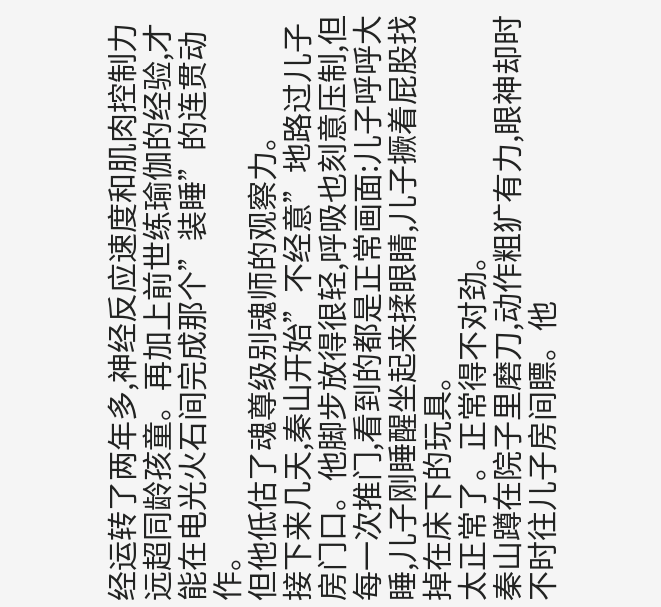经运转了两年多,神经反应速度和肌肉控制力远超同龄孩童。再加上前世练瑜伽的经验,才能在电光火石间完成那个”装睡”的连贯动作。
但他低估了魂尊级别魂师的观察力。
接下来几天,秦山开始”不经意”地路过儿子房门口。他脚步放得很轻,呼吸也刻意压制,但每一次推门,看到的都是正常画面:儿子呼呼大睡,儿子刚睡醒坐起来揉眼睛,儿子撅着屁股找掉在床下的玩具。
太正常了。正常得不对劲。
秦山蹲在院子里磨刀,动作粗犷有力,眼神却时不时往儿子房间瞟。他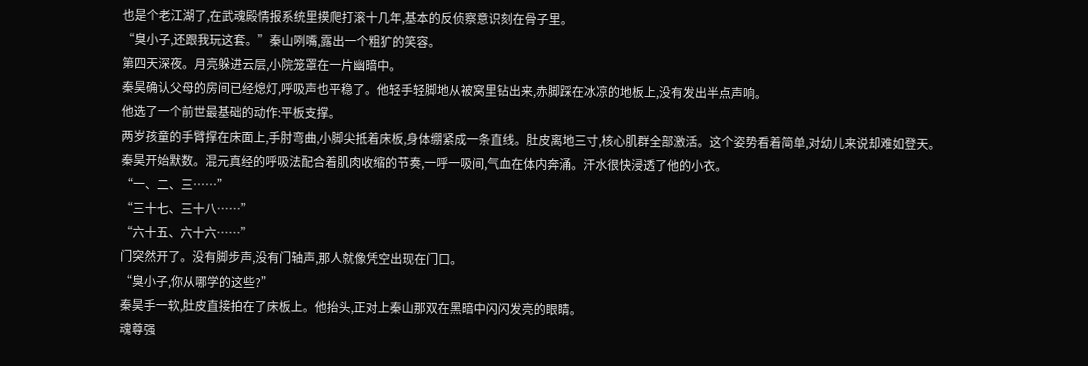也是个老江湖了,在武魂殿情报系统里摸爬打滚十几年,基本的反侦察意识刻在骨子里。
“臭小子,还跟我玩这套。”秦山咧嘴,露出一个粗犷的笑容。
第四天深夜。月亮躲进云层,小院笼罩在一片幽暗中。
秦昊确认父母的房间已经熄灯,呼吸声也平稳了。他轻手轻脚地从被窝里钻出来,赤脚踩在冰凉的地板上,没有发出半点声响。
他选了一个前世最基础的动作:平板支撑。
两岁孩童的手臂撑在床面上,手肘弯曲,小脚尖抵着床板,身体绷紧成一条直线。肚皮离地三寸,核心肌群全部激活。这个姿势看着简单,对幼儿来说却难如登天。
秦昊开始默数。混元真经的呼吸法配合着肌肉收缩的节奏,一呼一吸间,气血在体内奔涌。汗水很快浸透了他的小衣。
“一、二、三……”
“三十七、三十八……”
“六十五、六十六……”
门突然开了。没有脚步声,没有门轴声,那人就像凭空出现在门口。
“臭小子,你从哪学的这些?”
秦昊手一软,肚皮直接拍在了床板上。他抬头,正对上秦山那双在黑暗中闪闪发亮的眼睛。
魂尊强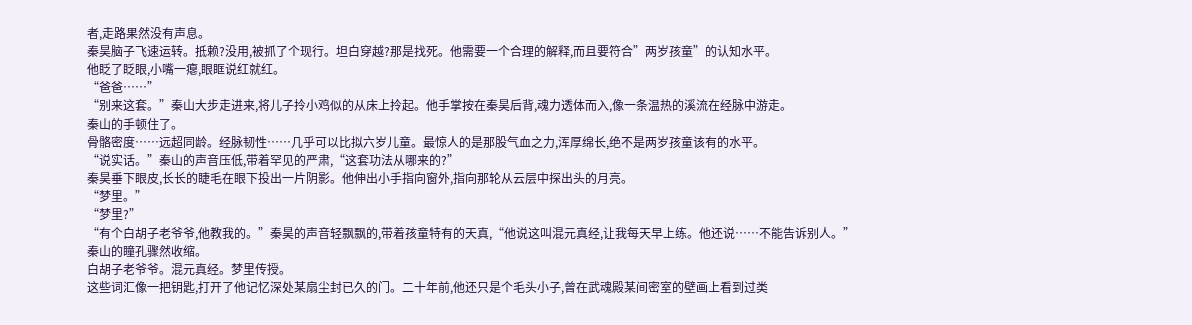者,走路果然没有声息。
秦昊脑子飞速运转。抵赖?没用,被抓了个现行。坦白穿越?那是找死。他需要一个合理的解释,而且要符合”两岁孩童”的认知水平。
他眨了眨眼,小嘴一瘪,眼眶说红就红。
“爸爸……”
“别来这套。”秦山大步走进来,将儿子拎小鸡似的从床上拎起。他手掌按在秦昊后背,魂力透体而入,像一条温热的溪流在经脉中游走。
秦山的手顿住了。
骨骼密度……远超同龄。经脉韧性……几乎可以比拟六岁儿童。最惊人的是那股气血之力,浑厚绵长,绝不是两岁孩童该有的水平。
“说实话。”秦山的声音压低,带着罕见的严肃,“这套功法从哪来的?”
秦昊垂下眼皮,长长的睫毛在眼下投出一片阴影。他伸出小手指向窗外,指向那轮从云层中探出头的月亮。
“梦里。”
“梦里?”
“有个白胡子老爷爷,他教我的。”秦昊的声音轻飘飘的,带着孩童特有的天真,“他说这叫混元真经,让我每天早上练。他还说……不能告诉别人。”
秦山的瞳孔骤然收缩。
白胡子老爷爷。混元真经。梦里传授。
这些词汇像一把钥匙,打开了他记忆深处某扇尘封已久的门。二十年前,他还只是个毛头小子,曾在武魂殿某间密室的壁画上看到过类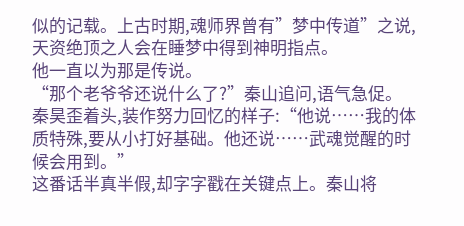似的记载。上古时期,魂师界曾有”梦中传道”之说,天资绝顶之人会在睡梦中得到神明指点。
他一直以为那是传说。
“那个老爷爷还说什么了?”秦山追问,语气急促。
秦昊歪着头,装作努力回忆的样子:“他说……我的体质特殊,要从小打好基础。他还说……武魂觉醒的时候会用到。”
这番话半真半假,却字字戳在关键点上。秦山将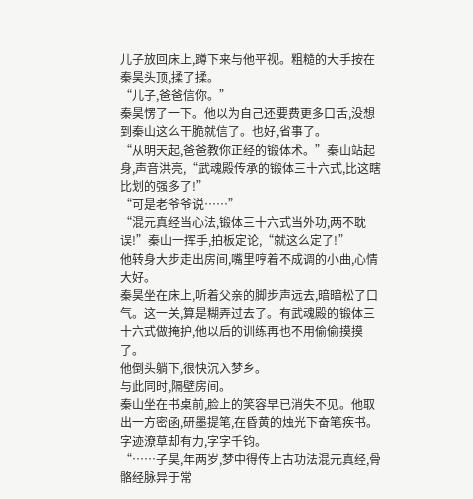儿子放回床上,蹲下来与他平视。粗糙的大手按在秦昊头顶,揉了揉。
“儿子,爸爸信你。”
秦昊愣了一下。他以为自己还要费更多口舌,没想到秦山这么干脆就信了。也好,省事了。
“从明天起,爸爸教你正经的锻体术。”秦山站起身,声音洪亮,“武魂殿传承的锻体三十六式,比这瞎比划的强多了!”
“可是老爷爷说……”
“混元真经当心法,锻体三十六式当外功,两不耽误!”秦山一挥手,拍板定论,“就这么定了!”
他转身大步走出房间,嘴里哼着不成调的小曲,心情大好。
秦昊坐在床上,听着父亲的脚步声远去,暗暗松了口气。这一关,算是糊弄过去了。有武魂殿的锻体三十六式做掩护,他以后的训练再也不用偷偷摸摸了。
他倒头躺下,很快沉入梦乡。
与此同时,隔壁房间。
秦山坐在书桌前,脸上的笑容早已消失不见。他取出一方密函,研墨提笔,在昏黄的烛光下奋笔疾书。字迹潦草却有力,字字千钧。
“……子昊,年两岁,梦中得传上古功法混元真经,骨骼经脉异于常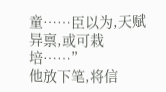童……臣以为,天赋异禀,或可栽培……”
他放下笔,将信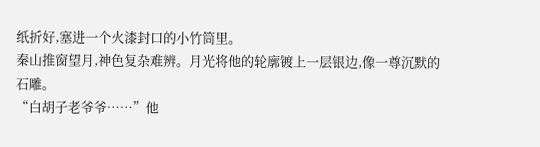纸折好,塞进一个火漆封口的小竹筒里。
秦山推窗望月,神色复杂难辨。月光将他的轮廓镀上一层银边,像一尊沉默的石雕。
“白胡子老爷爷……”他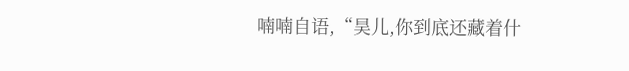喃喃自语,“昊儿,你到底还藏着什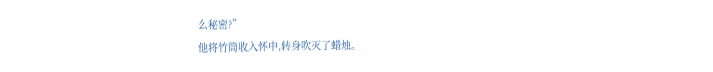么秘密?”
他将竹筒收入怀中,转身吹灭了蜡烛。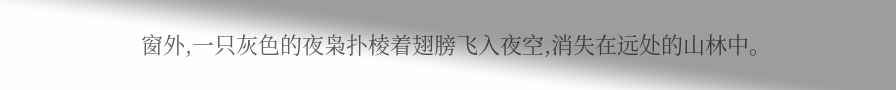窗外,一只灰色的夜枭扑棱着翅膀飞入夜空,消失在远处的山林中。